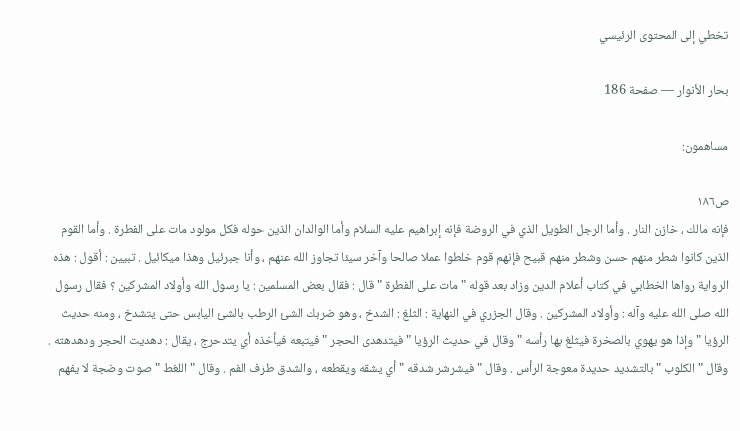تخطي إلى المحتوى الرئيسي

بحار الأنوار — صفحة 186

مساهمون:

ص١٨٦
فإنه مالك ، خازن النار . وأما الرجل الطويل الذي في الروضة فإنه إبراهيم عليه السلام وأما الوالدان الذين حوله فكل مولود مات على الفطرة . وأما القوم الذين كانوا شطر منهم حسن وشطر منهم قبيح فإنهم قوم خلطوا عملا صالحا وآخر سيئا تجاوز الله عنهم ، وأنا جبرئيل وهذا ميكائيل . تبيين : أقول : هذه الرواية رواها الخطابي في كتاب أعلام الدين وزاد بعد قوله " مات على الفطرة " قال : فقال بعض المسلمين : يا رسول الله وأولاد المشركين ؟ فقال رسول الله صلى الله عليه وآله : وأولاد المشركين . وقال الجزري في النهاية : الثلغ : الشدخ ، وهو ضربك الشئ الرطب بالشئ اليابس حتى يتشدخ ، ومنه حديث الرؤيا " وإذا هو يهوي بالصخرة فيثلغ بها رأسه " وقال في حديث الرؤيا " فيتدهدى الحجر " فيتبعه فيأخذه أي يتدحرج ، يقال : دهديت الحجر ودهدهته . وقال " الكلوب " بالتشديد حديدة معوجة الرأس . وقال " فيشرشر شدقه " أي يشقه ويقطعه ، والشدق طرف الفم . وقال " اللغط " صوت وضجة لا يفهم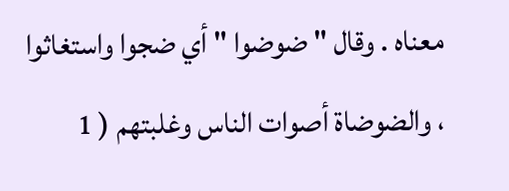معناه . وقال " ضوضوا " أي ضجوا واستغاثوا ، والضوضاة أصوات الناس وغلبتهم ( 1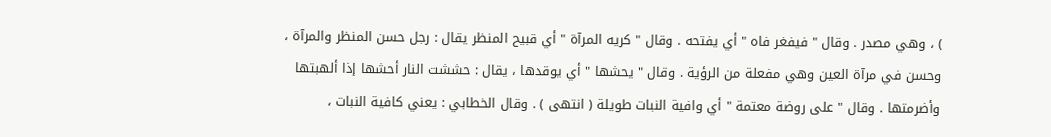) ، وهي مصدر . وقال " فيفغر فاه " أي يفتحه . وقال " كريه المرآة " أي قبيح المنظر يقال : رجل حسن المنظر والمرآة ، وحسن في مرآة العين وهي مفعلة من الرؤية . وقال " يحشها " أي يوقدها ، يقال : حششت النار أحشها إذا ألهبتها وأضرمتها . وقال " على روضة معتمة " أي وافية النبات طويلة ( انتهى ) . وقال الخطابي : يعني كافية النبات ،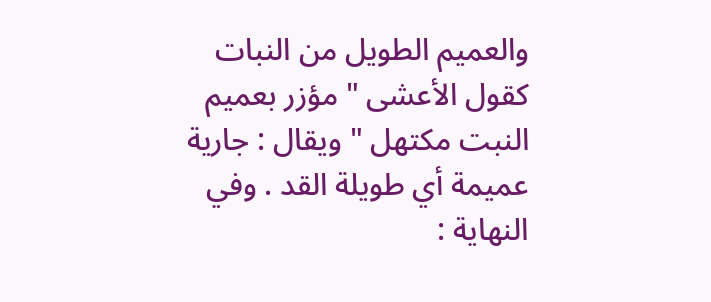والعميم الطويل من النبات كقول الأعشى " مؤزر بعميم النبت مكتهل " ويقال : جارية عميمة أي طويلة القد . وفي النهاية :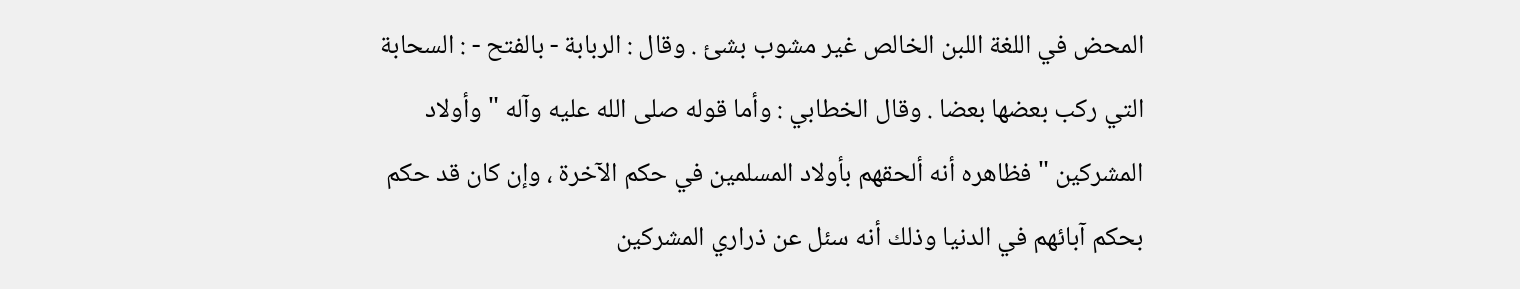المحض في اللغة اللبن الخالص غير مشوب بشئ . وقال : الربابة - بالفتح - : السحابة التي ركب بعضها بعضا . وقال الخطابي : وأما قوله صلى الله عليه وآله " وأولاد المشركين " فظاهره أنه ألحقهم بأولاد المسلمين في حكم الآخرة ، وإن كان قد حكم بحكم آبائهم في الدنيا وذلك أنه سئل عن ذراري المشركين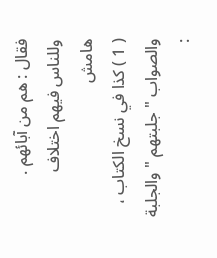فقال : هم من آبائهم . وللناس فيهم اختلاف
هامش
( 1 ) كذا في نسخ الكتاب ، والصواب " جلبتهم " والجلبة :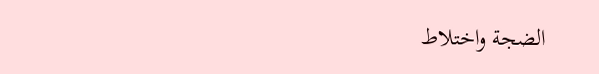الضجة واختلاط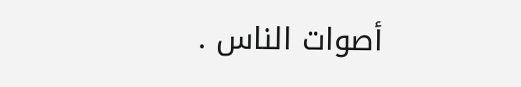أصوات الناس .